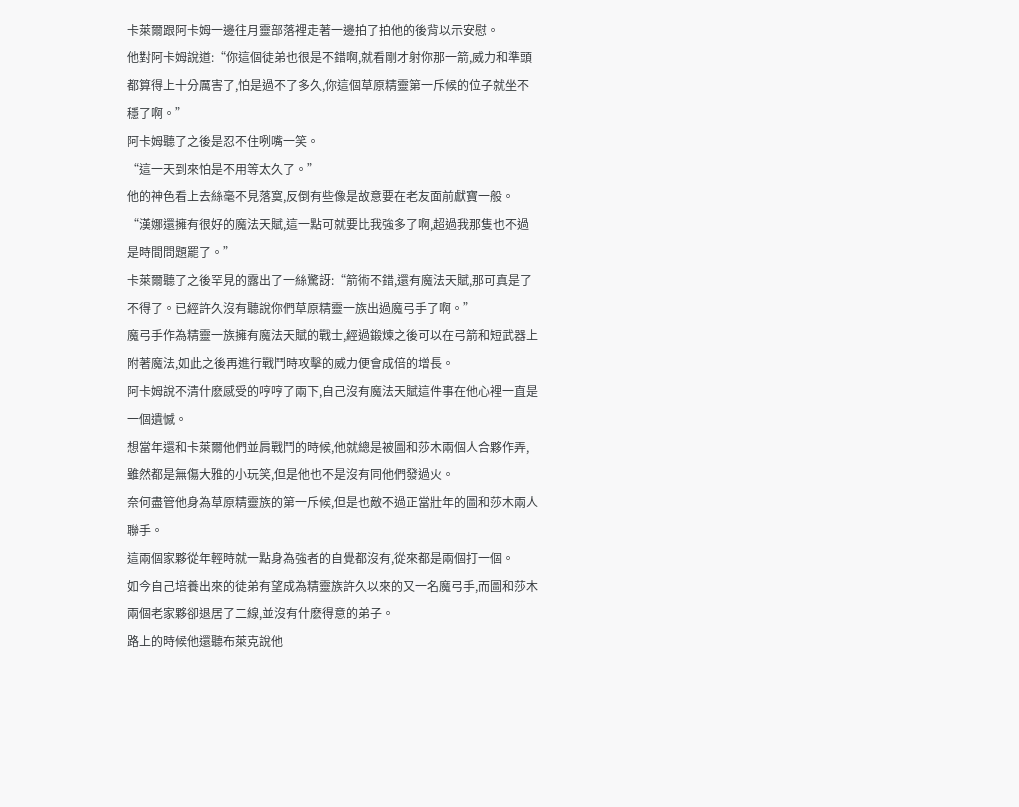卡萊爾跟阿卡姆一邊往月靈部落裡走著一邊拍了拍他的後背以示安慰。
他對阿卡姆說道:“你這個徒弟也很是不錯啊,就看剛才射你那一箭,威力和準頭都算得上十分厲害了,怕是過不了多久,你這個草原精靈第一斥候的位子就坐不穩了啊。”
阿卡姆聽了之後是忍不住咧嘴一笑。
“這一天到來怕是不用等太久了。”
他的神色看上去絲毫不見落寞,反倒有些像是故意要在老友面前獻寶一般。
“漢娜還擁有很好的魔法天賦,這一點可就要比我強多了啊,超過我那隻也不過是時間問題罷了。”
卡萊爾聽了之後罕見的露出了一絲驚訝:“箭術不錯,還有魔法天賦,那可真是了不得了。已經許久沒有聽說你們草原精靈一族出過魔弓手了啊。”
魔弓手作為精靈一族擁有魔法天賦的戰士,經過鍛煉之後可以在弓箭和短武器上附著魔法,如此之後再進行戰鬥時攻擊的威力便會成倍的增長。
阿卡姆說不清什麽感受的哼哼了兩下,自己沒有魔法天賦這件事在他心裡一直是一個遺憾。
想當年還和卡萊爾他們並肩戰鬥的時候,他就總是被圖和莎木兩個人合夥作弄,雖然都是無傷大雅的小玩笑,但是他也不是沒有同他們發過火。
奈何盡管他身為草原精靈族的第一斥候,但是也敵不過正當壯年的圖和莎木兩人聯手。
這兩個家夥從年輕時就一點身為強者的自覺都沒有,從來都是兩個打一個。
如今自己培養出來的徒弟有望成為精靈族許久以來的又一名魔弓手,而圖和莎木兩個老家夥卻退居了二線,並沒有什麽得意的弟子。
路上的時候他還聽布萊克說他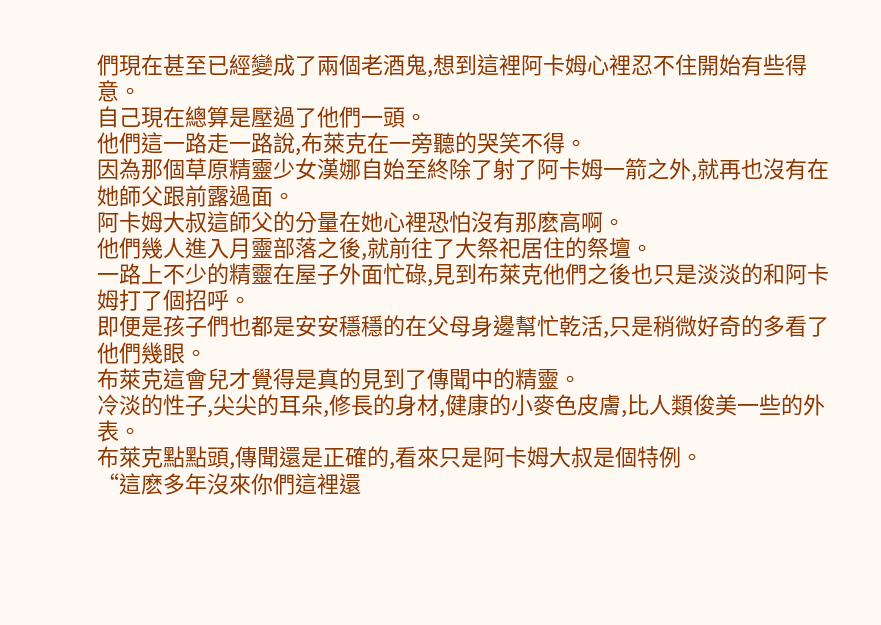們現在甚至已經變成了兩個老酒鬼,想到這裡阿卡姆心裡忍不住開始有些得意。
自己現在總算是壓過了他們一頭。
他們這一路走一路說,布萊克在一旁聽的哭笑不得。
因為那個草原精靈少女漢娜自始至終除了射了阿卡姆一箭之外,就再也沒有在她師父跟前露過面。
阿卡姆大叔這師父的分量在她心裡恐怕沒有那麽高啊。
他們幾人進入月靈部落之後,就前往了大祭祀居住的祭壇。
一路上不少的精靈在屋子外面忙碌,見到布萊克他們之後也只是淡淡的和阿卡姆打了個招呼。
即便是孩子們也都是安安穩穩的在父母身邊幫忙乾活,只是稍微好奇的多看了他們幾眼。
布萊克這會兒才覺得是真的見到了傳聞中的精靈。
冷淡的性子,尖尖的耳朵,修長的身材,健康的小麥色皮膚,比人類俊美一些的外表。
布萊克點點頭,傳聞還是正確的,看來只是阿卡姆大叔是個特例。
“這麽多年沒來你們這裡還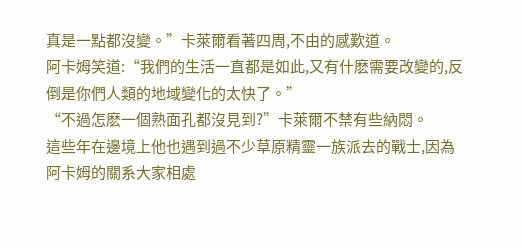真是一點都沒變。”卡萊爾看著四周,不由的感歎道。
阿卡姆笑道:“我們的生活一直都是如此,又有什麽需要改變的,反倒是你們人類的地域變化的太快了。”
“不過怎麽一個熟面孔都沒見到?”卡萊爾不禁有些納悶。
這些年在邊境上他也遇到過不少草原精靈一族派去的戰士,因為阿卡姆的關系大家相處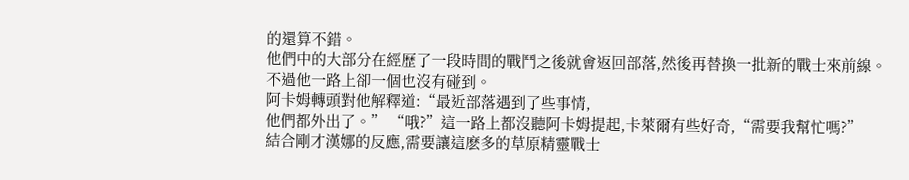的還算不錯。
他們中的大部分在經歷了一段時間的戰鬥之後就會返回部落,然後再替換一批新的戰士來前線。
不過他一路上卻一個也沒有碰到。
阿卡姆轉頭對他解釋道:“最近部落遇到了些事情,
他們都外出了。” “哦?”這一路上都沒聽阿卡姆提起,卡萊爾有些好奇,“需要我幫忙嗎?”
結合剛才漢娜的反應,需要讓這麽多的草原精靈戰士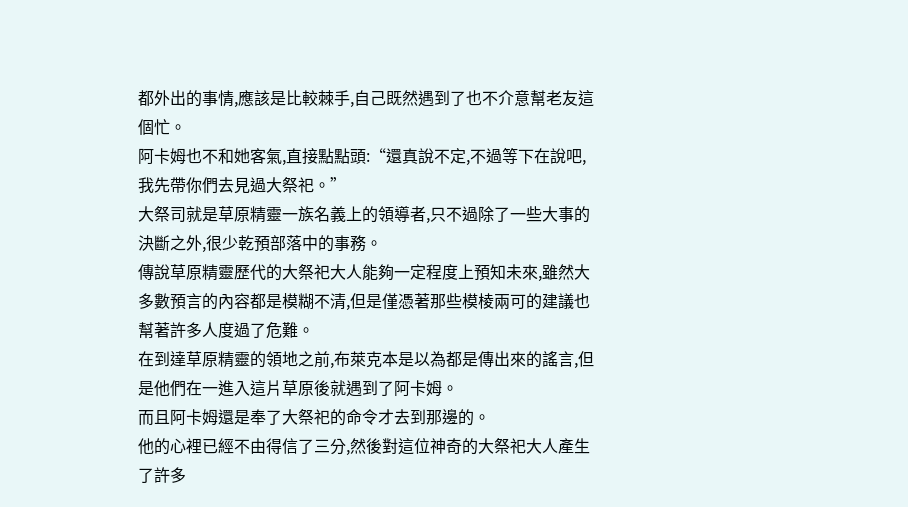都外出的事情,應該是比較棘手,自己既然遇到了也不介意幫老友這個忙。
阿卡姆也不和她客氣,直接點點頭:“還真說不定,不過等下在說吧,我先帶你們去見過大祭祀。”
大祭司就是草原精靈一族名義上的領導者,只不過除了一些大事的決斷之外,很少乾預部落中的事務。
傳說草原精靈歷代的大祭祀大人能夠一定程度上預知未來,雖然大多數預言的內容都是模糊不清,但是僅憑著那些模棱兩可的建議也幫著許多人度過了危難。
在到達草原精靈的領地之前,布萊克本是以為都是傳出來的謠言,但是他們在一進入這片草原後就遇到了阿卡姆。
而且阿卡姆還是奉了大祭祀的命令才去到那邊的。
他的心裡已經不由得信了三分,然後對這位神奇的大祭祀大人產生了許多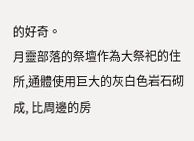的好奇。
月靈部落的祭壇作為大祭祀的住所,通體使用巨大的灰白色岩石砌成, 比周邊的房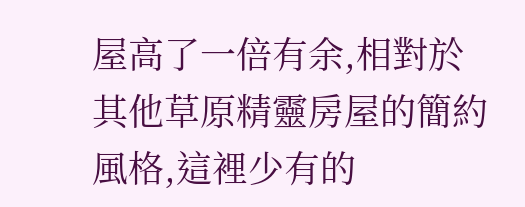屋高了一倍有余,相對於其他草原精靈房屋的簡約風格,這裡少有的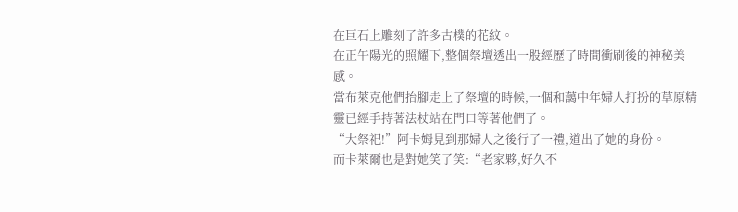在巨石上雕刻了許多古樸的花紋。
在正午陽光的照耀下,整個祭壇透出一股經歷了時間衝刷後的神秘美感。
當布萊克他們抬腳走上了祭壇的時候,一個和藹中年婦人打扮的草原精靈已經手持著法杖站在門口等著他們了。
“大祭祀!”阿卡姆見到那婦人之後行了一禮,道出了她的身份。
而卡萊爾也是對她笑了笑:“老家夥,好久不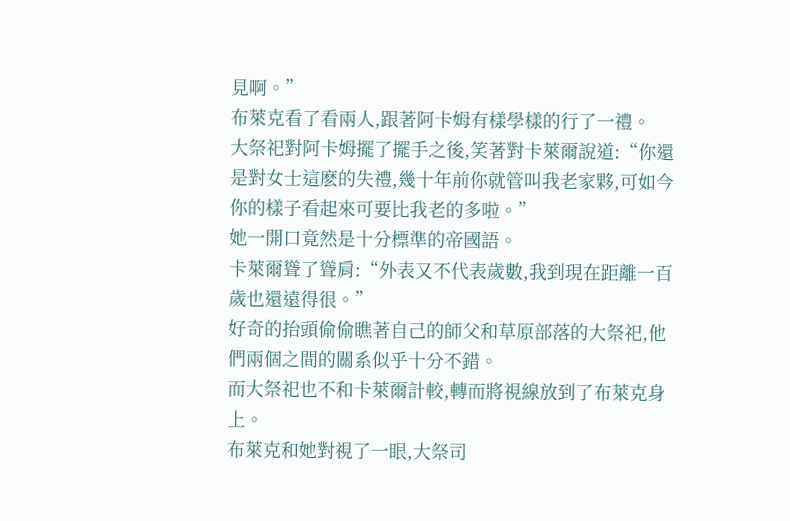見啊。”
布萊克看了看兩人,跟著阿卡姆有樣學樣的行了一禮。
大祭祀對阿卡姆擺了擺手之後,笑著對卡萊爾說道:“你還是對女士這麽的失禮,幾十年前你就管叫我老家夥,可如今你的樣子看起來可要比我老的多啦。”
她一開口竟然是十分標準的帝國語。
卡萊爾聳了聳肩:“外表又不代表歲數,我到現在距離一百歲也還遠得很。”
好奇的抬頭偷偷瞧著自己的師父和草原部落的大祭祀,他們兩個之間的關系似乎十分不錯。
而大祭祀也不和卡萊爾計較,轉而將視線放到了布萊克身上。
布萊克和她對視了一眼,大祭司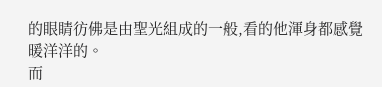的眼睛彷佛是由聖光組成的一般,看的他渾身都感覺暖洋洋的。
而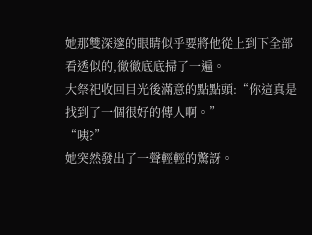她那雙深邃的眼睛似乎要將他從上到下全部看透似的,徹徹底底掃了一遍。
大祭祀收回目光後滿意的點點頭:“你這真是找到了一個很好的傳人啊。”
“咦?”
她突然發出了一聲輕輕的驚訝。